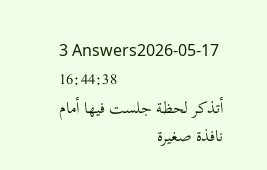3 Answers2026-05-17 16:44:38
أتذكر لحظة جلست فيها أمام نافذة صغيرة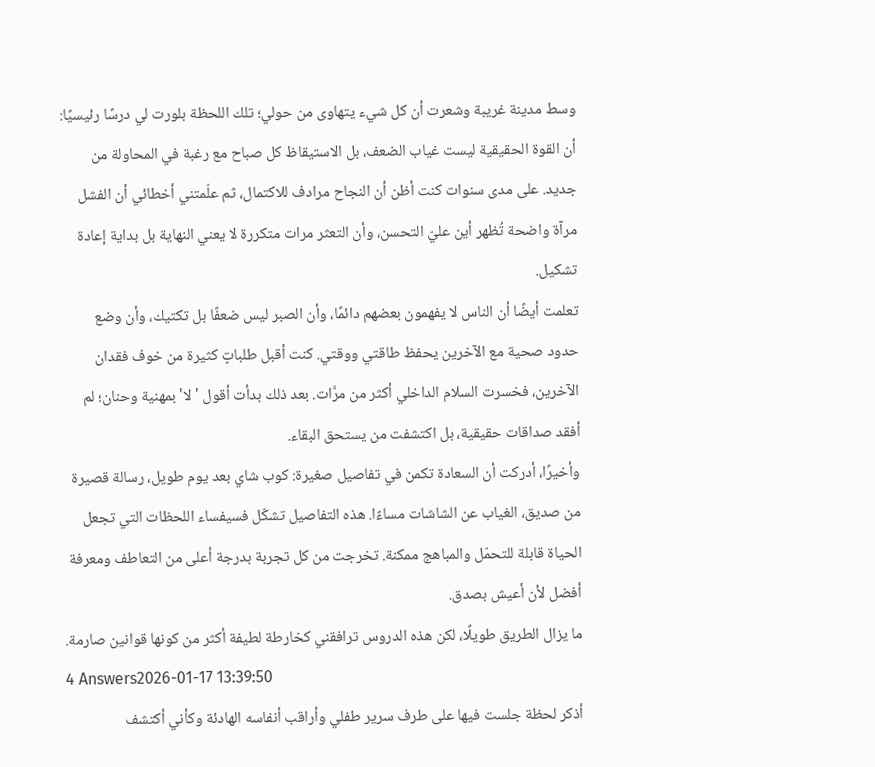وسط مدينة غريبة وشعرت أن كل شيء يتهاوى من حولي؛ تلك اللحظة بلورت لي درسًا رئيسيًا: أن القوة الحقيقية ليست غياب الضعف، بل الاستيقاظ كل صباح مع رغبة في المحاولة من جديد. على مدى سنوات كنت أظن أن النجاح مرادف للاكتمال، ثم علّمتني أخطائي أن الفشل مرآة واضحة تُظهر أين عليّ التحسن، وأن التعثر مرات متكررة لا يعني النهاية بل بداية إعادة تشكيل.
تعلمت أيضًا أن الناس لا يفهمون بعضهم دائمًا، وأن الصبر ليس ضعفًا بل تكتيك، وأن وضع حدود صحية مع الآخرين يحفظ طاقتي ووقتي. كنت أقبل طلباتٍ كثيرة من خوف فقدان الآخرين، فخسرت السلام الداخلي أكثر من مرَّات. بعد ذلك بدأت أقول 'لا' بمهنية وحنان؛ لم أفقد صداقات حقيقية، بل اكتشفت من يستحق البقاء.
وأخيرًا، أدركت أن السعادة تكمن في تفاصيل صغيرة: كوب شاي بعد يوم طويل، رسالة قصيرة من صديق، الغياب عن الشاشات مساءًا. هذه التفاصيل تشكّل فسيفساء اللحظات التي تجعل الحياة قابلة للتحمّل والمباهج ممكنة. تخرجت من كل تجربة بدرجة أعلى من التعاطف ومعرفة أفضل لأن أعيش بصدق.
ما يزال الطريق طويلًا، لكن هذه الدروس ترافقني كخارطة لطيفة أكثر من كونها قوانين صارمة.
4 Answers2026-01-17 13:39:50
أذكر لحظة جلست فيها على طرف سرير طفلي وأراقب أنفاسه الهادئة وكأني أكتشف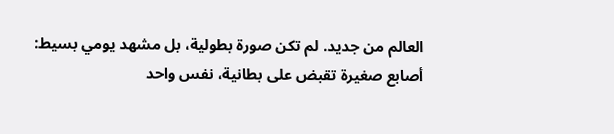العالم من جديد. لم تكن صورة بطولية، بل مشهد يومي بسيط: أصابع صغيرة تقبض على بطانية، نفس واحد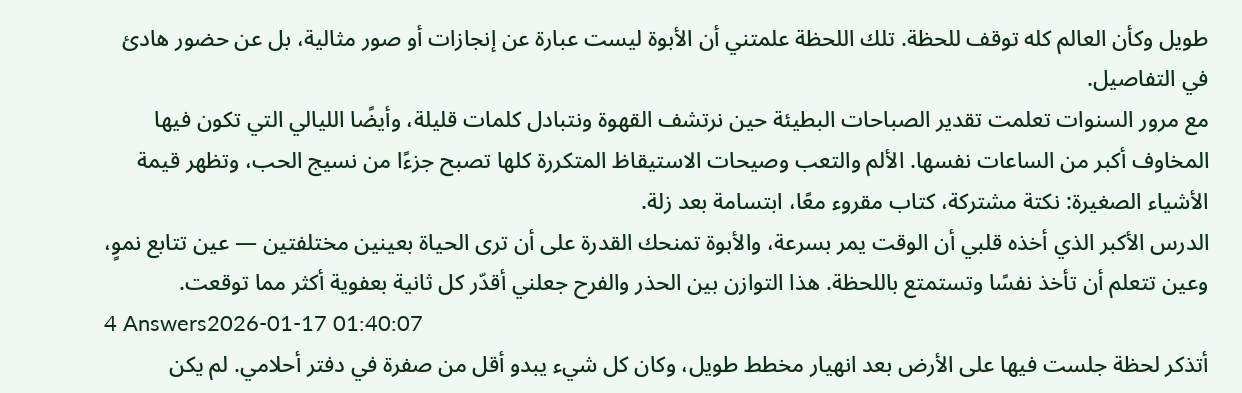طويل وكأن العالم كله توقف للحظة. تلك اللحظة علمتني أن الأبوة ليست عبارة عن إنجازات أو صور مثالية، بل عن حضور هادئ في التفاصيل.
مع مرور السنوات تعلمت تقدير الصباحات البطيئة حين نرتشف القهوة ونتبادل كلمات قليلة، وأيضًا الليالي التي تكون فيها المخاوف أكبر من الساعات نفسها. الألم والتعب وصيحات الاستيقاظ المتكررة كلها تصبح جزءًا من نسيج الحب، وتظهر قيمة الأشياء الصغيرة: نكتة مشتركة، كتاب مقروء معًا، ابتسامة بعد زلة.
الدرس الأكبر الذي أخذه قلبي أن الوقت يمر بسرعة، والأبوة تمنحك القدرة على أن ترى الحياة بعينين مختلفتين — عين تتابع نموٍ، وعين تتعلم أن تأخذ نفسًا وتستمتع باللحظة. هذا التوازن بين الحذر والفرح جعلني أقدّر كل ثانية بعفوية أكثر مما توقعت.
4 Answers2026-01-17 01:40:07
أتذكر لحظة جلست فيها على الأرض بعد انهيار مخطط طويل، وكان كل شيء يبدو أقل من صفرة في دفتر أحلامي. لم يكن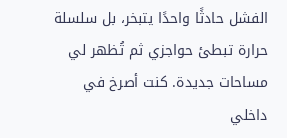الفشل حادثًا واحدًا يتبخر، بل سلسلة حرارة تبطئ حواجزي ثم تُظهر لي مساحات جديدة. كنت أصرخ في داخلي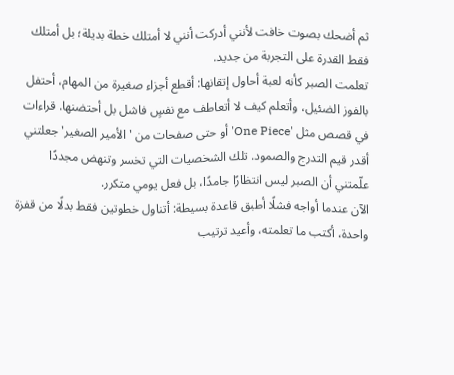ثم أضحك بصوت خافت لأنني أدركت أنني لا أمتلك خطة بديلة؛ بل أمتلك فقط القدرة على التجربة من جديد.
تعلمت الصبر كأنه لعبة أحاول إتقانها: أقطع أجزاء صغيرة من المهام، أحتفل بالفوز الضئيل، وأتعلم كيف لا أتعاطف مع نفسٍ فاشل بل أحتضنها. قراءات في قصص مثل 'One Piece' أو حتى صفحات من 'الأمير الصغير' جعلتني أقدر قيم التدرج والصمود. تلك الشخصيات التي تخسر وتنهض مجددًا علّمتني أن الصبر ليس انتظارًا جامدًا، بل فعل يومي متكرر.
الآن عندما أواجه فشلًا أطبق قاعدة بسيطة: أتناول خطوتين فقط بدلًا من قفزة واحدة، أكتب ما تعلمته، وأعيد ترتيب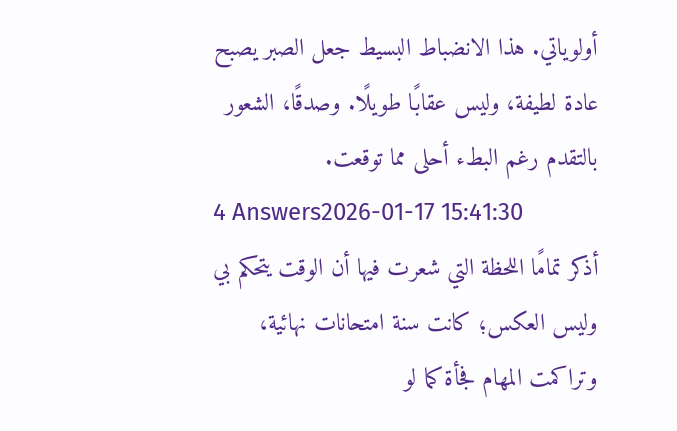أولوياتي. هذا الانضباط البسيط جعل الصبر يصبح عادة لطيفة، وليس عقابًا طويلًا. وصدقًا، الشعور بالتقدم رغم البطء أحلى مما توقعت.
4 Answers2026-01-17 15:41:30
أذكر تمامًا اللحظة التي شعرت فيها أن الوقت يتحكم بي وليس العكس؛ كانت سنة امتحانات نهائية، وتراكمت المهام فجأة كما لو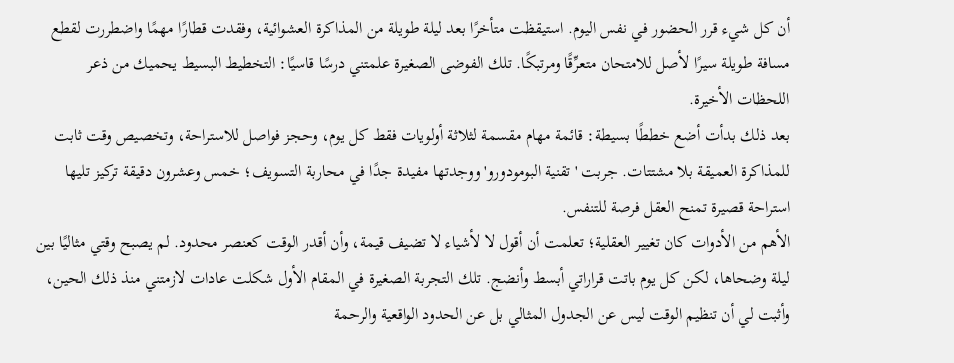أن كل شيء قرر الحضور في نفس اليوم. استيقظت متأخرًا بعد ليلة طويلة من المذاكرة العشوائية، وفقدت قطارًا مهمًا واضطررت لقطع مسافة طويلة سيرًا لأصل للامتحان متعرِّقًا ومرتبكًا. تلك الفوضى الصغيرة علمتني درسًا قاسيًا: التخطيط البسيط يحميك من ذعر اللحظات الأخيرة.
بعد ذلك بدأت أضع خططًا بسيطة: قائمة مهام مقسمة لثلاثة أولويات فقط كل يوم، وحجز فواصل للاستراحة، وتخصيص وقت ثابت للمذاكرة العميقة بلا مشتتات. جربت 'تقنية البومودورو' ووجدتها مفيدة جدًا في محاربة التسويف؛ خمس وعشرون دقيقة تركيز تليها استراحة قصيرة تمنح العقل فرصة للتنفس.
الأهم من الأدوات كان تغيير العقلية؛ تعلمت أن أقول لا لأشياء لا تضيف قيمة، وأن أقدر الوقت كعنصر محدود. لم يصبح وقتي مثاليًا بين ليلة وضحاها، لكن كل يوم باتت قراراتي أبسط وأنضج. تلك التجربة الصغيرة في المقام الأول شكلت عادات لازمتني منذ ذلك الحين، وأثبت لي أن تنظيم الوقت ليس عن الجدول المثالي بل عن الحدود الواقعية والرحمة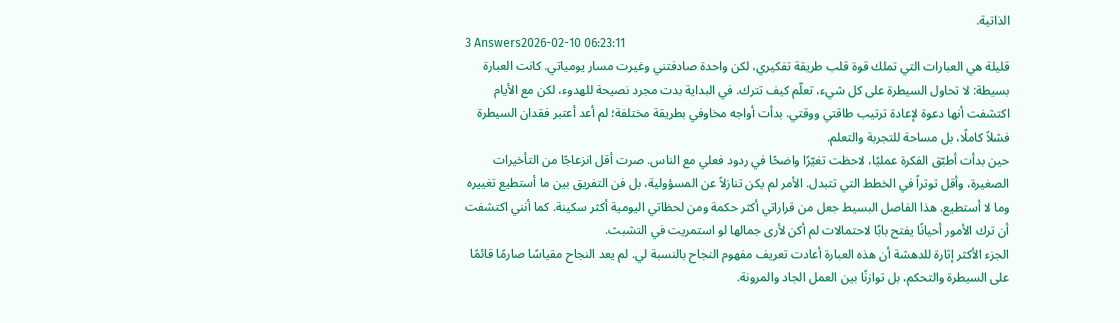الذاتية.
3 Answers2026-02-10 06:23:11
قليلة هي العبارات التي تملك قوة قلب طريقة تفكيري، لكن واحدة صادفتني وغيرت مسار يومياتي. كانت العبارة بسيطة: لا تحاول السيطرة على كل شيء، تعلّم كيف تترك. في البداية بدت مجرد نصيحة للهدوء، لكن مع الأيام اكتشفت أنها دعوة لإعادة ترتيب طاقتي ووقتي. بدأت أواجه مخاوفي بطريقة مختلفة؛ لم أعد أعتبر فقدان السيطرة فشلاً كاملًا، بل مساحة للتجربة والتعلم.
حين بدأت أطبّق الفكرة عمليًا، لاحظت تغيّرًا واضحًا في ردود فعلي مع الناس. صرت أقل انزعاجًا من التأخيرات الصغيرة، وأقل توتراً في الخطط التي تتبدل. الأمر لم يكن تنازلاً عن المسؤولية، بل فن التفريق بين ما أستطيع تغييره وما لا أستطيع. هذا الفاصل البسيط جعل من قراراتي أكثر حكمة ومن لحظاتي اليومية أكثر سكينة. كما أنني اكتشفت أن ترك الأمور أحيانًا يفتح بابًا لاحتمالات لم أكن لأرى جمالها لو استمريت في التشبث.
الجزء الأكثر إثارة للدهشة أن هذه العبارة أعادت تعريف مفهوم النجاح بالنسبة لي. لم يعد النجاح مقياسًا صارمًا قائمًا على السيطرة والتحكم، بل توازنًا بين العمل الجاد والمرونة.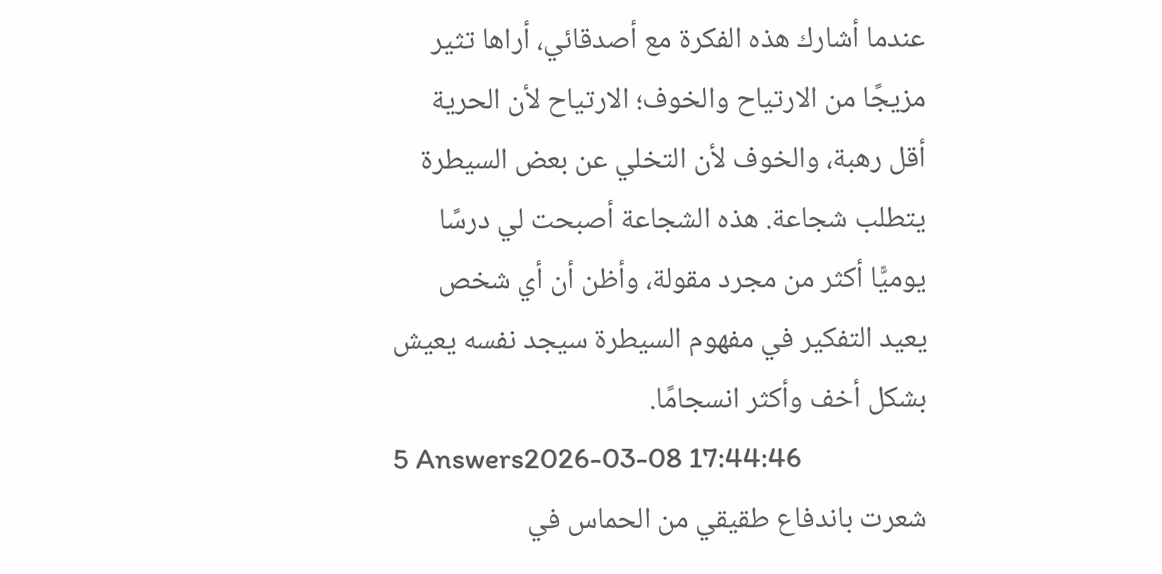عندما أشارك هذه الفكرة مع أصدقائي، أراها تثير مزيجًا من الارتياح والخوف؛ الارتياح لأن الحرية أقل رهبة، والخوف لأن التخلي عن بعض السيطرة يتطلب شجاعة. هذه الشجاعة أصبحت لي درسًا يوميًّا أكثر من مجرد مقولة، وأظن أن أي شخص يعيد التفكير في مفهوم السيطرة سيجد نفسه يعيش بشكل أخف وأكثر انسجامًا.
5 Answers2026-03-08 17:44:46
شعرت باندفاع طقيقي من الحماس في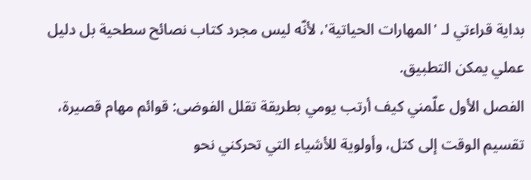بداية قراءتي لـ 'المهارات الحياتية'، لأنّه ليس مجرد كتاب نصائح سطحية بل دليل عملي يمكن التطبيق.
الفصل الأول علّمني كيف أرتب يومي بطريقة تقلل الفوضى: قوائم مهام قصيرة، تقسيم الوقت إلى كتل، وأولوية للأشياء التي تحركني نحو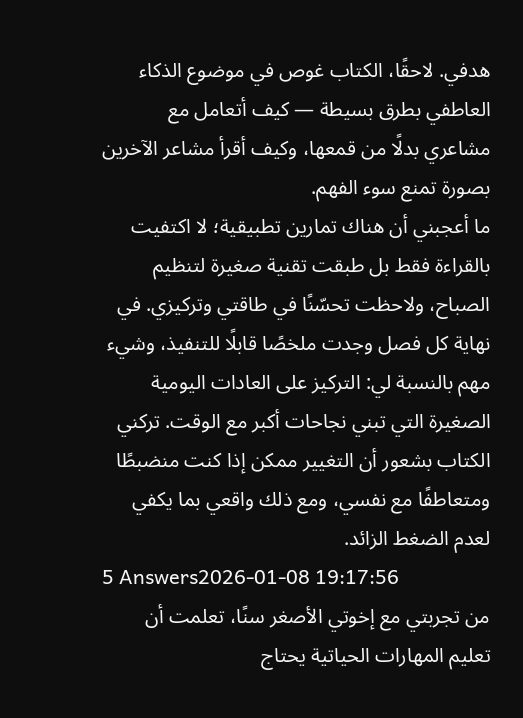هدفي. لاحقًا، الكتاب غوص في موضوع الذكاء العاطفي بطرق بسيطة — كيف أتعامل مع مشاعري بدلًا من قمعها، وكيف أقرأ مشاعر الآخرين بصورة تمنع سوء الفهم.
ما أعجبني أن هناك تمارين تطبيقية؛ لا اكتفيت بالقراءة فقط بل طبقت تقنية صغيرة لتنظيم الصباح، ولاحظت تحسّنًا في طاقتي وتركيزي. في نهاية كل فصل وجدت ملخصًا قابلًا للتنفيذ، وشيء مهم بالنسبة لي: التركيز على العادات اليومية الصغيرة التي تبني نجاحات أكبر مع الوقت. تركني الكتاب بشعور أن التغيير ممكن إذا كنت منضبطًا ومتعاطفًا مع نفسي، ومع ذلك واقعي بما يكفي لعدم الضغط الزائد.
5 Answers2026-01-08 19:17:56
من تجربتي مع إخوتي الأصغر سنًا، تعلمت أن تعليم المهارات الحياتية يحتاج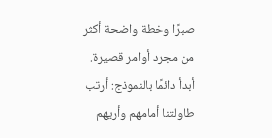صبرًا وخطة واضحة أكثر من مجرد أوامر قصيرة.
أبدأ دائمًا بالنموذج: أرتب طاولتنا أمامهم وأريهم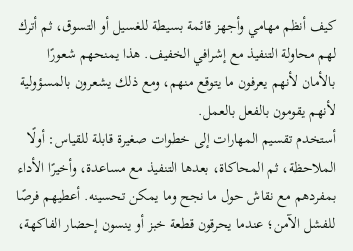كيف أنظم مهامي وأجهز قائمة بسيطة للغسيل أو التسوق، ثم أترك لهم محاولة التنفيذ مع إشرافي الخفيف. هذا يمنحهم شعورًا بالأمان لأنهم يعرفون ما يتوقع منهم، ومع ذلك يشعرون بالمسؤولية لأنهم يقومون بالفعل بالعمل.
أستخدم تقسيم المهارات إلى خطوات صغيرة قابلة للقياس: أولًا الملاحظة، ثم المحاكاة، بعدها التنفيذ مع مساعدة، وأخيرًا الأداء بمفردهم مع نقاش حول ما نجح وما يمكن تحسينه. أعطيهم فرصًا للفشل الآمن؛ عندما يحرقون قطعة خبز أو ينسون إحضار الفاكهة،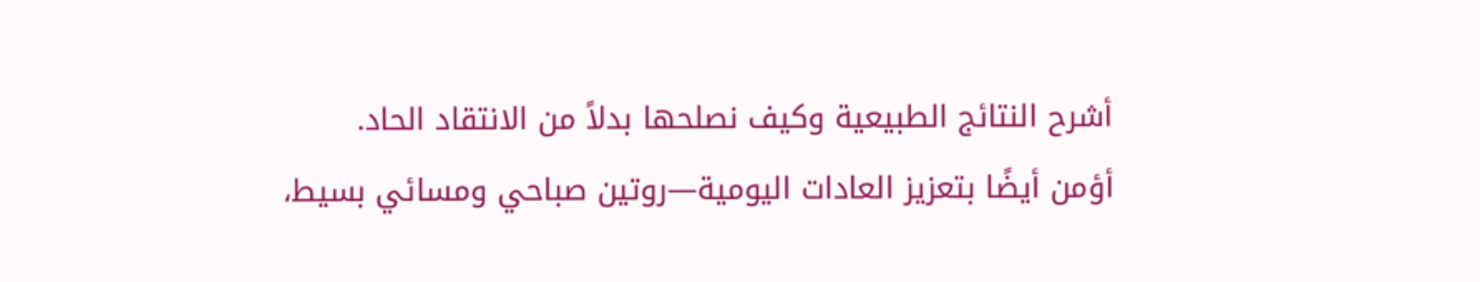أشرح النتائج الطبيعية وكيف نصلحها بدلاً من الانتقاد الحاد.
أؤمن أيضًا بتعزيز العادات اليومية—روتين صباحي ومسائي بسيط،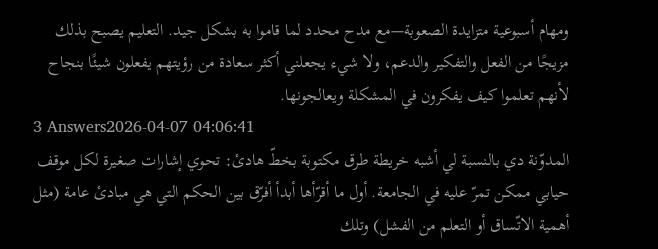ومهام أسبوعية متزايدة الصعوبة—مع مدح محدد لما قاموا به بشكل جيد. التعليم يصبح بذلك مزيجًا من الفعل والتفكير والدعم، ولا شيء يجعلني أكثر سعادة من رؤيتهم يفعلون شيئًا بنجاح لأنهم تعلموا كيف يفكرون في المشكلة ويعالجونها.
3 Answers2026-04-07 04:06:41
المدوّنة دي بالنسبة لي أشبه خريطة طرق مكتوبة بخطّ هادئ: تحوي إشارات صغيرة لكل موقف حيابي ممكن تمرّ عليه في الجامعة. أول ما أقرّأها أبدأ أفرّق بين الحكم التي هي مبادئ عامة (مثل أهمية الاتّساق أو التعلم من الفشل) وتلك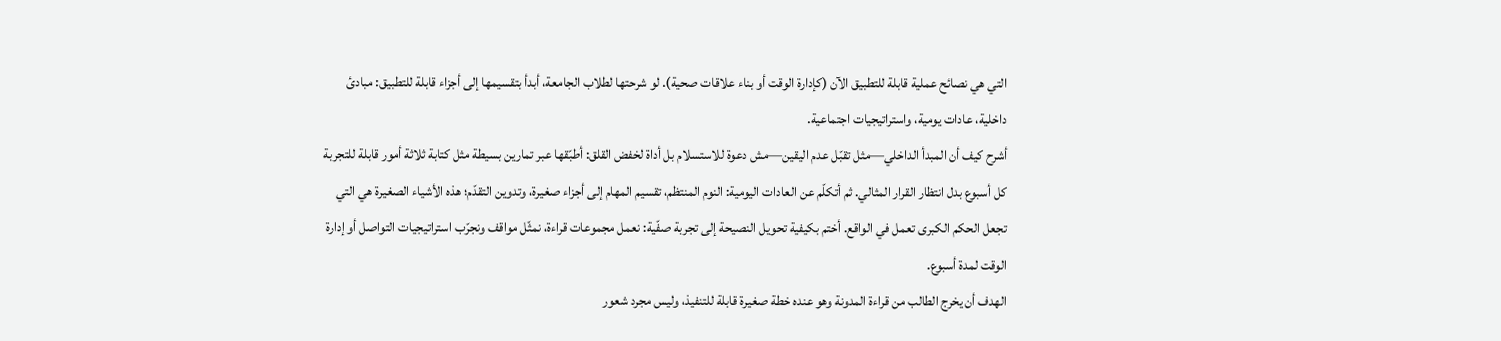التي هي نصائح عملية قابلة للتطبيق الآن (كإدارة الوقت أو بناء علاقات صحية). لو شرحتها لطلاب الجامعة، أبدأ بتقسيمها إلى أجزاء قابلة للتطبيق: مبادئ داخلية، عادات يومية، واستراتيجيات اجتماعية.
أشرح كيف أن المبدأ الداخلي—مثل تقبّل عدم اليقين—مش دعوة للاستسلام بل أداة لخفض القلق: أطبّقها عبر تمارين بسيطة مثل كتابة ثلاثة أمور قابلة للتجربة كل أسبوع بدل انتظار القرار المثالي. ثم أتكلّم عن العادات اليومية: النوم المنتظم، تقسيم المهام إلى أجزاء صغيرة، وتدوين التقدّم؛ هذه الأشياء الصغيرة هي التي تجعل الحكم الكبرى تعمل في الواقع. أختم بكيفية تحويل النصيحة إلى تجربة صفّية: نعمل مجموعات قراءة، نمثّل مواقف ونجرّب استراتيجيات التواصل أو إدارة الوقت لمدة أسبوع.
الهدف أن يخرج الطالب من قراءة المدونة وهو عنده خطة صغيرة قابلة للتنفيذ، وليس مجرد شعور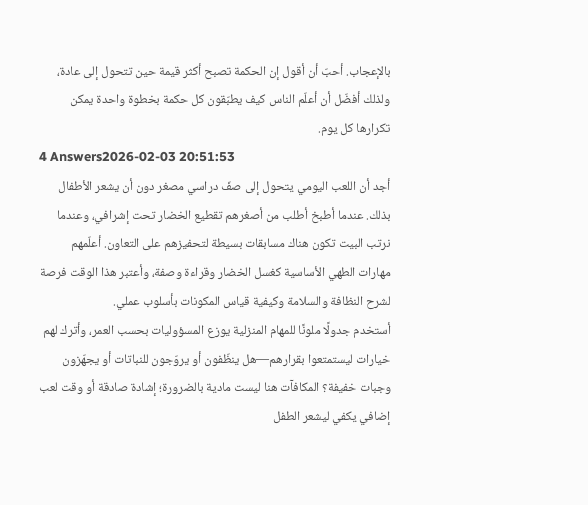بالإعجاب. أحبّ أن أقول إن الحكمة تصبح أكثر قيمة حين تتحول إلى عادة، ولذلك أفضّل أن أعلّم الناس كيف يطبّقون كل حكمة بخطوة واحدة يمكن تكرارها كل يوم.
4 Answers2026-02-03 20:51:53
أجد أن اللعب اليومي يتحول إلى صفّ دراسي مصغر دون أن يشعر الأطفال بذلك. عندما أطبخ أطلب من أصغرهم تقطيع الخضار تحت إشرافي، وعندما نرتب البيت تكون هناك مسابقات بسيطة لتحفيزهم على التعاون. أعلّمهم مهارات الطهي الأساسية كغسل الخضار وقراءة وصفة، وأعتبر هذا الوقت فرصة لشرح النظافة والسلامة وكيفية قياس المكونات بأسلوب عملي.
أستخدم جدولًا ملونًا للمهام المنزلية يوزع المسؤوليات بحسب العمر، وأترك لهم خيارات ليستمتعوا بقرارهم—هل ينظّفون أو يروّجون للنباتات أو يجهّزون وجبات خفيفة؟ المكافآت هنا ليست مادية بالضرورة؛ إشادة صادقة أو وقت لعب إضافي يكفي ليشعر الطفل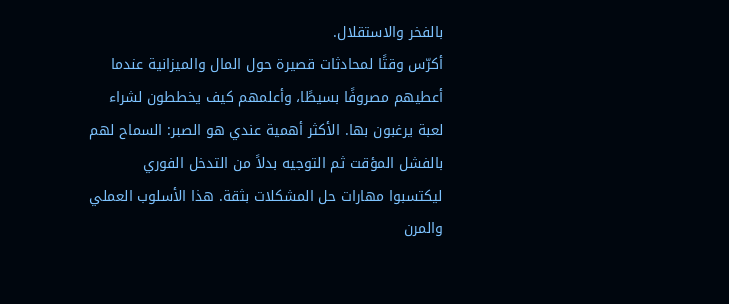بالفخر والاستقلال.
أكرّس وقتًا لمحادثات قصيرة حول المال والميزانية عندما أعطيهم مصروفًا بسيطًا، وأعلمهم كيف يخططون لشراء لعبة يرغبون بها. الأكثر أهمية عندي هو الصبر: السماح لهم بالفشل المؤقت ثم التوجيه بدلاً من التدخل الفوري ليكتسبوا مهارات حل المشكلات بثقة. هذا الأسلوب العملي والمرن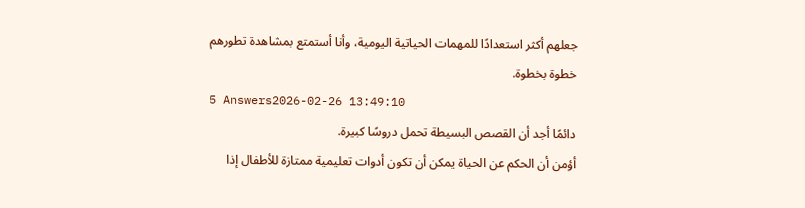جعلهم أكثر استعدادًا للمهمات الحياتية اليومية، وأنا أستمتع بمشاهدة تطورهم خطوة بخطوة.
5 Answers2026-02-26 13:49:10
دائمًا أجد أن القصص البسيطة تحمل دروسًا كبيرة.
أؤمن أن الحكم عن الحياة يمكن أن تكون أدوات تعليمية ممتازة للأطفال إذا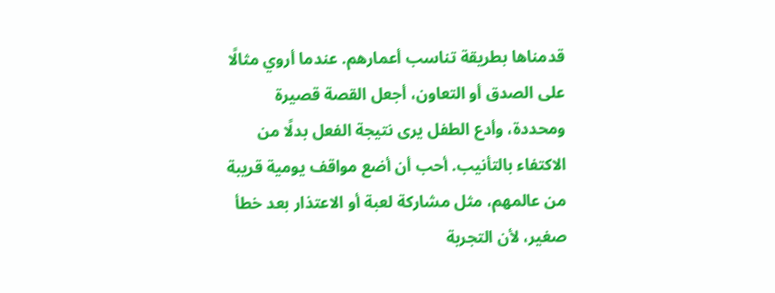قدمناها بطريقة تناسب أعمارهم. عندما أروي مثالًا على الصدق أو التعاون، أجعل القصة قصيرة ومحددة، وأدع الطفل يرى نتيجة الفعل بدلًا من الاكتفاء بالتأنيب. أحب أن أضع مواقف يومية قريبة من عالمهم، مثل مشاركة لعبة أو الاعتذار بعد خطأ صغير، لأن التجربة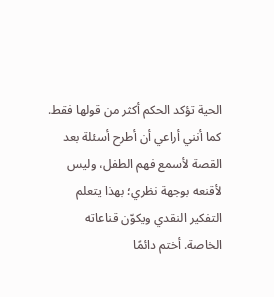الحية تؤكد الحكم أكثر من قولها فقط.
كما أنني أراعي أن أطرح أسئلة بعد القصة لأسمع فهم الطفل، وليس لأقنعه بوجهة نظري؛ بهذا يتعلم التفكير النقدي ويكوّن قناعاته الخاصة. أختم دائمًا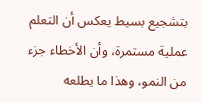بتشجيع بسيط يعكس أن التعلم عملية مستمرة، وأن الأخطاء جزء من النمو، وهذا ما يطلعه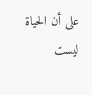على أن الحياة ليست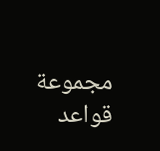مجموعة قواعد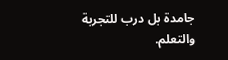جامدة بل درب للتجربة والتعلم.